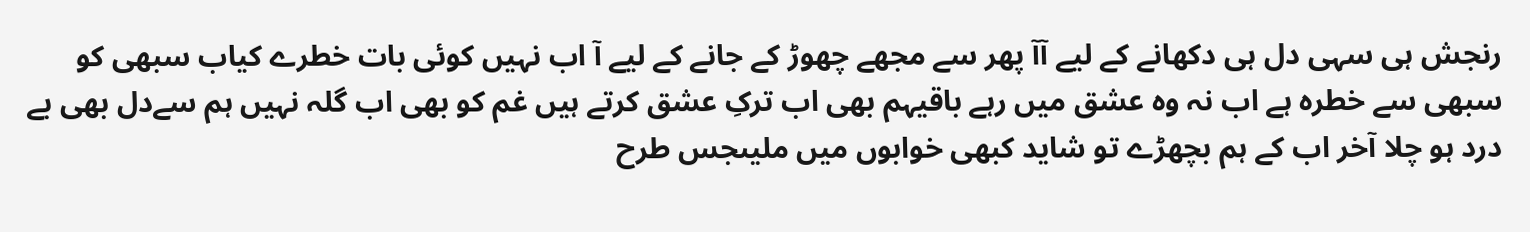رنجش ہی سہی دل ہی دکھانے کے لیے آآ پھر سے مجھے چھوڑ کے جانے کے لیے آ اب نہیں کوئی بات خطرے کیاب سبھی کو سبھی سے خطرہ ہے اب نہ وہ عشق میں رہے باقیہم بھی اب ترکِ عشق کرتے ہیں غم کو بھی اب گلہ نہیں ہم سےدل بھی بے درد ہو چلا آخر اب کے ہم بچھڑے تو شاید کبھی خوابوں میں ملیںجس طرح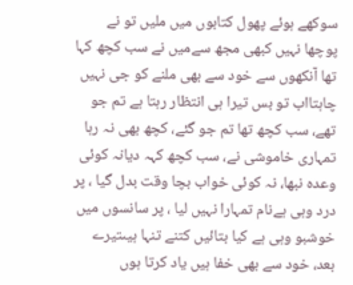سوکھے ہوئے پھول کتابوں میں ملیں تو نے پوچھا نہیں کبھی مجھ سےمیں نے سب کچھ کہا تھا آنکھوں سے خود سے بھی ملنے کو جی نہیں چاہتااب تو بس تیرا ہی انتظار رہتا ہے تم جو تھے، سب کچھ تھا تم جو گئے، کچھ بھی نہ رہا تمہاری خاموشی نے، سب کچھ کہہ دیانہ کوئی وعدہ نبھا، نہ کوئی خواب بچا وقت بدل گیا ، پر درد وہی ہےنام تمہارا نہیں لیا ، پر سانسوں میں خوشبو وہی ہے کیا بتائیں کتنے تنہا ہیںتیرے بعد، خود سے بھی خفا ہیں یاد کرتا ہوں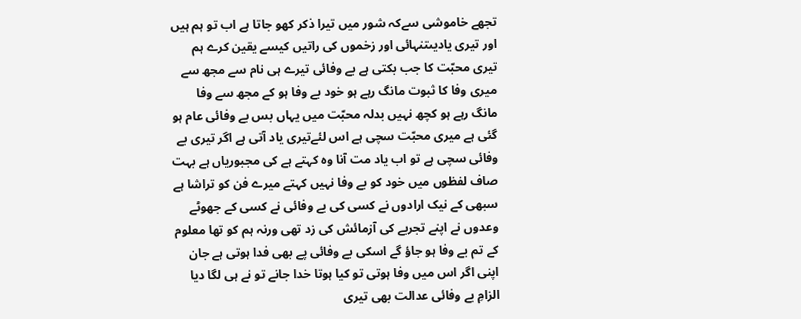تجھے خاموشی سےکہ شور میں تیرا ذکر کھو جاتا ہے اب تو ہم ہیں اور تیری یادیںتنہائی اور زخموں کی راتیں کیسے یقین کرے ہم تیری محبّت کا جب بکتی ہے بے وفائی تیرے ہی نام سے مجھ سے میری وفا کا ثبوت مانگ رہے ہو خود بے وفا ہو کے مجھ سے وفا مانگ رہے ہو کچھ نہیں بدلہ محبّت میں یہاں بس بے وفائی عام ہو گئی ہے میری محبّت سچی ہے اس لئےتیری یاد آتی ہے اگر تیری بے وفائی سچی ہے تو اب یاد مت آنا وہ کہتے ہے کی مجبوریاں ہے بہت صاف لفظوں میں خود کو بے وفا نہیں کہتے میرے فن کو تراشا ہے سبھی کے نیک ارادوں نے کسی کی بے وفائی نے کسی کے جھوٹے وعدوں نے اپنے تجربے کی آزمائش کی زد تھی ورنہ ہم کو تھا معلوم کے تم بے وفا ہو جاؤ گے اسکی بے وفائی پے بھی فدا ہوتی ہے جان اپنی اگر اس میں وفا ہوتی تو کیا ہوتا خدا جانے تو نے ہی لگا دیا الزامِ بے وفائی عدالت بھی تیری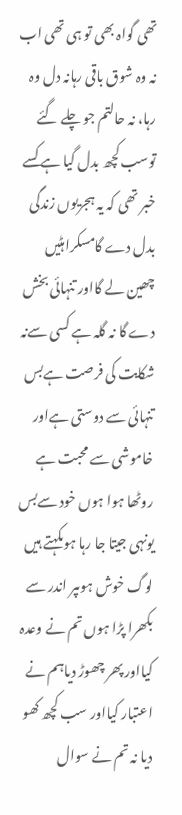تھی گواہ بھی تو ہی تھی اب نہ وہ شوق باقی رہانہ دل وہ رہا، نہ حالتم جو چلے گئے توسب کچھ بدل گیا ہے کسے خبر تھی کہ یہ ہجریوں زندگی بدل دے گامسکراہٹیں چھین لے گااور تنہائی بخش دے گا نہ گلہ ہے کسی سےنہ شکایت کی فرصت ہےبس تنہائی سے دوستی ہےاور خاموشی سے محبت ہے روٹھا ہوا ہوں خود سےبس یونہی جیتا جا رہا ہوںکہتے ہیں لوگ خوش ہوںپر اندر سے بکھرا پڑا ہوں تم نے وعدہ کیااور پھر چھوڑ دیاہم نے اعتبار کیااور سب کچھ کھو دیا نہ تم نے سوال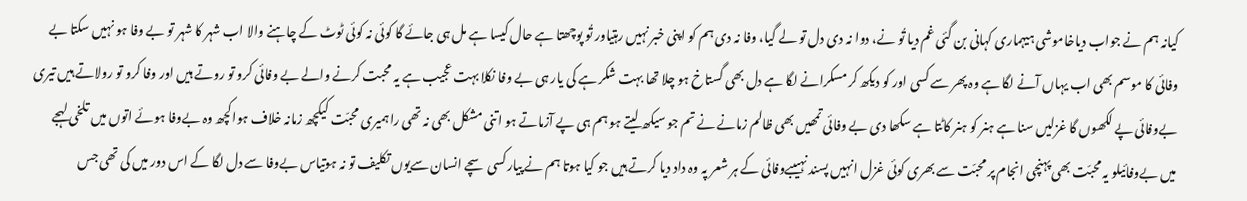کیانہ ہم نے جواب دیاخاموشی ہیہماری کہانی بن گئی غم دیا تُو نے، دوا نہ دی دل تو لے گیا، وفا نہ دی ہم کو اپنی خبر نہیں رہتیاور تُو پوچھتا ہے حال کیسا ہے مل ہی جائے گا کوئی نہ کوئی ٹوٹ کے چاہنے والا اب شہر کا شہر تو بے وفا ہو نہیں سکتا بے وفائی کا موسم بھی اب یہاں آنے لگا ہے وہ پھر سے کسی اور کو دیکھ کر مسکرانے لگا ہے دل بھی گستاخ ہو چلا تھا بہت شکر ہے کی یار ہی بے وفا نکلا بہت عجیب ہے یہ محبت کرنے والے بے وفائی کرو تو روتے ہیں اور وفا کرو تو رولاتے ہیں تیری بےوفائی پے لکھوں گا غزلیں سنا ہے ہنر کو ہنر کاٹتا ہے سکھا دی بے وفائی تمھیں بھی ظالم زمانے نے تم جو سیکھ لیتے ہو ہم ہی پے آزماتے ہو اتنی مشکل بھی نہ تھی راہمیری محبّت کیکچھ زمانہ خلاف ہواکچھ وہ بےوفا ہوئے اتوں میں تلخی لہجے میں بےوفائیلو یہ محبّت بھی پہنچی انجام پر محبّت سے بھری کوئی غزل انہیں پسند نہیںبےوفائی کے ہر شعر پہ وہ داد دیا کرتے ہیں جو کیا ہوتا ہم نے پیارکسی سچے انسان سےیوں تکلیف تو نہ ہوتیاس بےوفا سے دل لگا کے اس دور میں کی تھی جس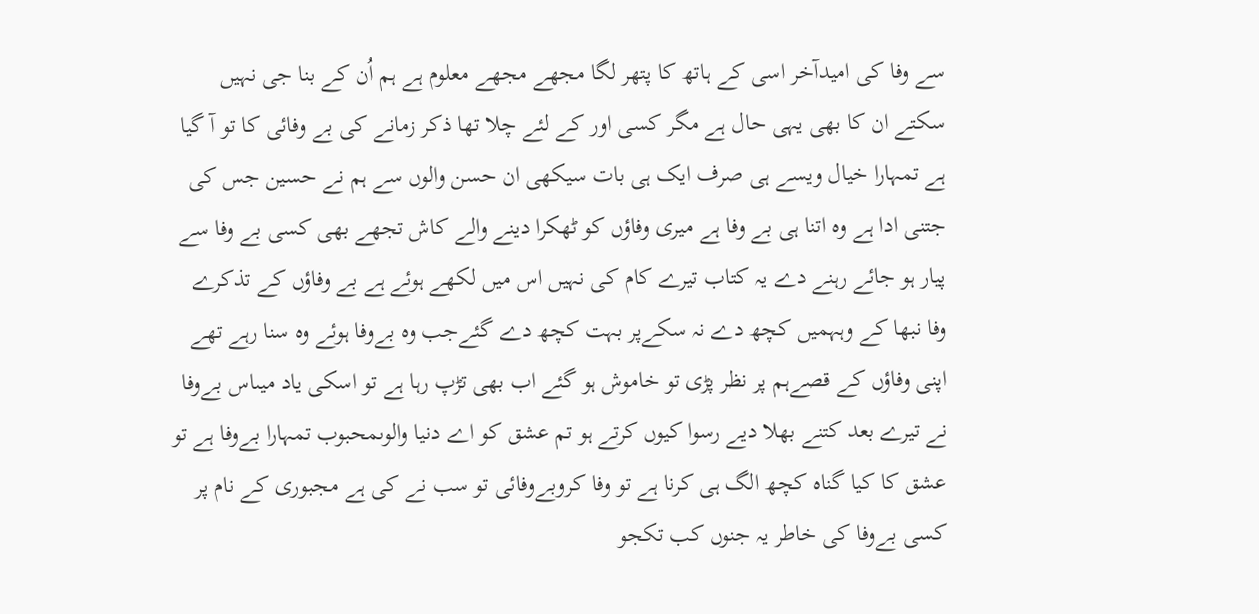سے وفا کی امیدآخر اسی کے ہاتھ کا پتھر لگا مجھے مجھے معلوم ہے ہم اُن کے بنا جی نہیں سکتے ان کا بھی یہی حال ہے مگر کسی اور کے لئے چلا تھا ذکر زمانے کی بے وفائی کا تو آ گیا ہے تمہارا خیال ویسے ہی صرف ایک ہی بات سیکھی ان حسن والوں سے ہم نے حسین جس کی جتنی ادا ہے وہ اتنا ہی بے وفا ہے میری وفاؤں کو ٹھکرا دینے والے کاش تجھے بھی کسی بے وفا سے پیار ہو جائے رہنے دے یہ کتاب تیرے کام کی نہیں اس میں لکھے ہوئے ہے بے وفاؤں کے تذکرے وفا نبھا کے وہہمیں کچھ دے نہ سکےپر بہت کچھ دے گئےجب وہ بےوفا ہوئے وہ سنا رہے تھے اپنی وفاؤں کے قصےہم پر نظر پڑی تو خاموش ہو گئے اب بھی تڑپ رہا ہے تو اسکی یاد میںاس بےوفا نے تیرے بعد کتنے بھلا دیے رسوا کیوں کرتے ہو تم عشق کو اے دنیا والوںمحبوب تمہارا بےوفا ہے تو عشق کا کیا گناہ کچھ الگ ہی کرنا ہے تو وفا کروبےوفائی تو سب نے کی ہے مجبوری کے نام پر کسی بےوفا کی خاطر یہ جنوں کب تکجو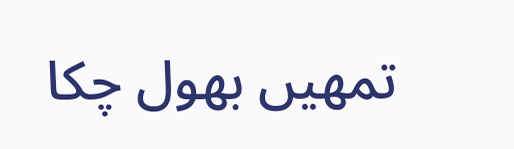تمھیں بھول چکا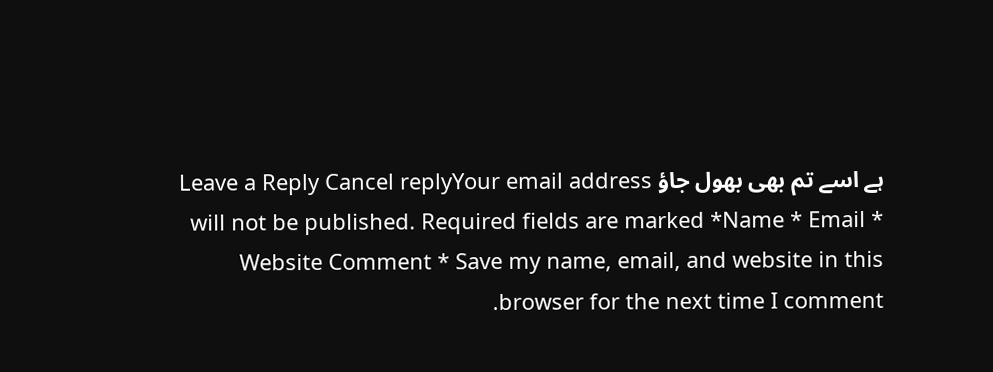ہے اسے تم بھی بھول جاؤ Leave a Reply Cancel replyYour email address will not be published. Required fields are marked *Name * Email * Website Comment * Save my name, email, and website in this browser for the next time I comment.